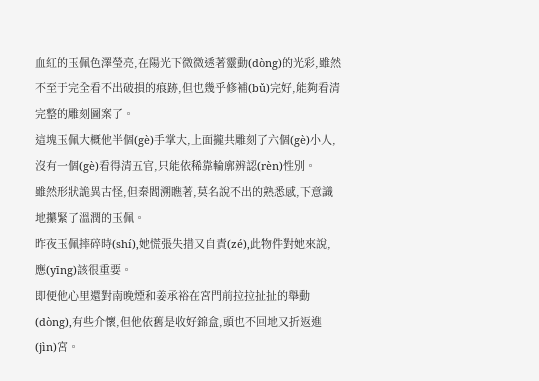血紅的玉佩色澤瑩亮,在陽光下微微透著靈動(dòng)的光彩,雖然不至于完全看不出破損的痕跡,但也幾乎修補(bǔ)完好,能夠看清完整的雕刻圖案了。
這塊玉佩大概他半個(gè)手掌大,上面攏共雕刻了六個(gè)小人,沒有一個(gè)看得清五官,只能依稀靠輪廓辨認(rèn)性別。
雖然形狀詭異古怪,但秦閻溯瞧著,莫名說不出的熟悉感,下意識地攥緊了溫潤的玉佩。
昨夜玉佩摔碎時(shí),她慌張失措又自責(zé),此物件對她來說,應(yīng)該很重要。
即便他心里還對南晚煙和姜承裕在宮門前拉拉扯扯的舉動(dòng),有些介懷,但他依舊是收好錦盒,頭也不回地又折返進(jìn)宮。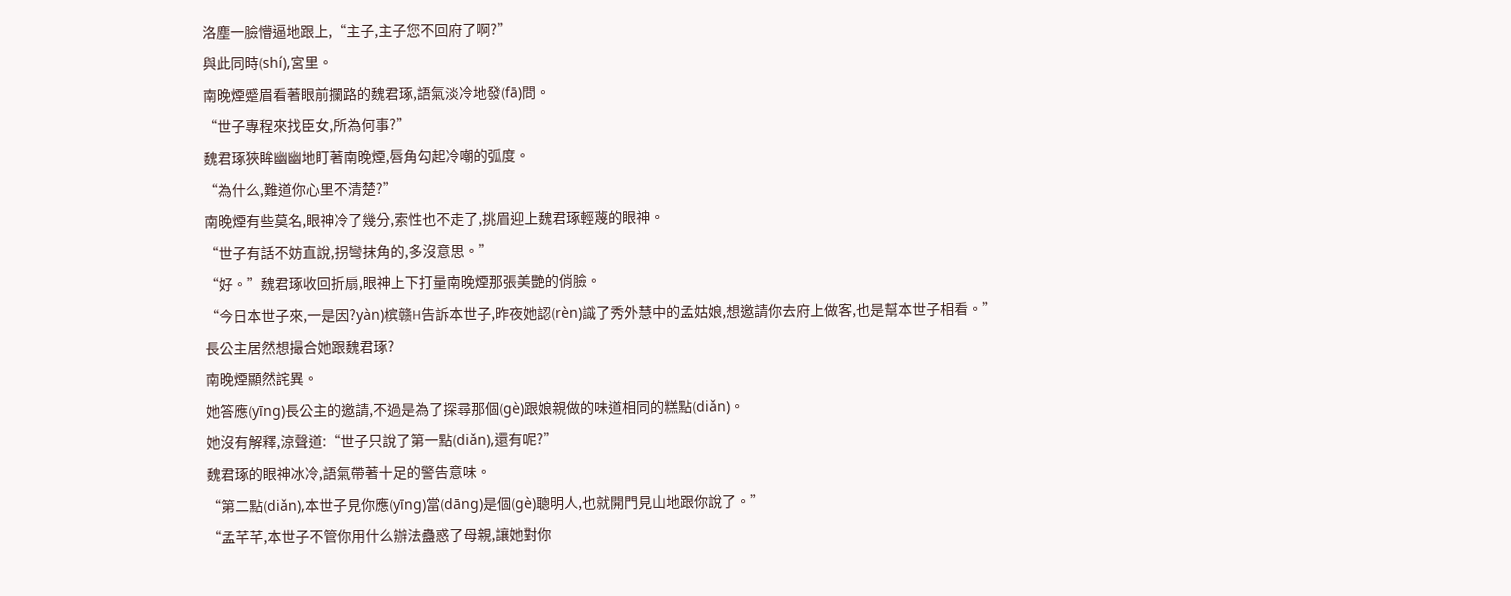洛塵一臉懵逼地跟上,“主子,主子您不回府了啊?”
與此同時(shí),宮里。
南晚煙蹙眉看著眼前攔路的魏君琢,語氣淡冷地發(fā)問。
“世子專程來找臣女,所為何事?”
魏君琢狹眸幽幽地盯著南晚煙,唇角勾起冷嘲的弧度。
“為什么,難道你心里不清楚?”
南晚煙有些莫名,眼神冷了幾分,索性也不走了,挑眉迎上魏君琢輕蔑的眼神。
“世子有話不妨直說,拐彎抹角的,多沒意思。”
“好。”魏君琢收回折扇,眼神上下打量南晚煙那張美艷的俏臉。
“今日本世子來,一是因?yàn)槟赣H告訴本世子,昨夜她認(rèn)識了秀外慧中的孟姑娘,想邀請你去府上做客,也是幫本世子相看。”
長公主居然想撮合她跟魏君琢?
南晚煙顯然詫異。
她答應(yīng)長公主的邀請,不過是為了探尋那個(gè)跟娘親做的味道相同的糕點(diǎn)。
她沒有解釋,涼聲道:“世子只說了第一點(diǎn),還有呢?”
魏君琢的眼神冰冷,語氣帶著十足的警告意味。
“第二點(diǎn),本世子見你應(yīng)當(dāng)是個(gè)聰明人,也就開門見山地跟你說了。”
“孟芊芊,本世子不管你用什么辦法蠱惑了母親,讓她對你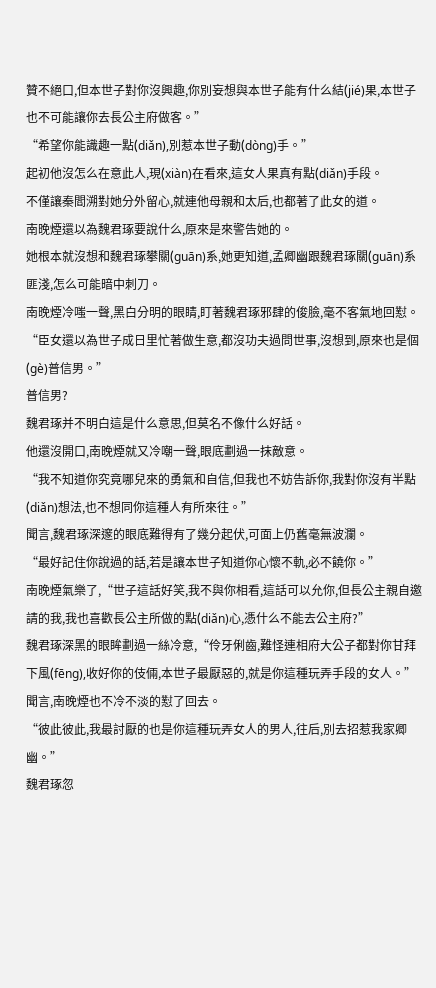贊不絕口,但本世子對你沒興趣,你別妄想與本世子能有什么結(jié)果,本世子也不可能讓你去長公主府做客。”
“希望你能識趣一點(diǎn),別惹本世子動(dòng)手。”
起初他沒怎么在意此人,現(xiàn)在看來,這女人果真有點(diǎn)手段。
不僅讓秦閻溯對她分外留心,就連他母親和太后,也都著了此女的道。
南晚煙還以為魏君琢要說什么,原來是來警告她的。
她根本就沒想和魏君琢攀關(guān)系,她更知道,孟卿幽跟魏君琢關(guān)系匪淺,怎么可能暗中刺刀。
南晚煙冷嗤一聲,黑白分明的眼睛,盯著魏君琢邪肆的俊臉,毫不客氣地回懟。
“臣女還以為世子成日里忙著做生意,都沒功夫過問世事,沒想到,原來也是個(gè)普信男。”
普信男?
魏君琢并不明白這是什么意思,但莫名不像什么好話。
他還沒開口,南晚煙就又冷嘲一聲,眼底劃過一抹敵意。
“我不知道你究竟哪兒來的勇氣和自信,但我也不妨告訴你,我對你沒有半點(diǎn)想法,也不想同你這種人有所來往。”
聞言,魏君琢深邃的眼底難得有了幾分起伏,可面上仍舊毫無波瀾。
“最好記住你說過的話,若是讓本世子知道你心懷不軌,必不饒你。”
南晚煙氣樂了,“世子這話好笑,我不與你相看,這話可以允你,但長公主親自邀請的我,我也喜歡長公主所做的點(diǎn)心,憑什么不能去公主府?”
魏君琢深黑的眼眸劃過一絲冷意,“伶牙俐齒,難怪連相府大公子都對你甘拜下風(fēng),收好你的伎倆,本世子最厭惡的,就是你這種玩弄手段的女人。”
聞言,南晚煙也不冷不淡的懟了回去。
“彼此彼此,我最討厭的也是你這種玩弄女人的男人,往后,別去招惹我家卿幽。”
魏君琢忽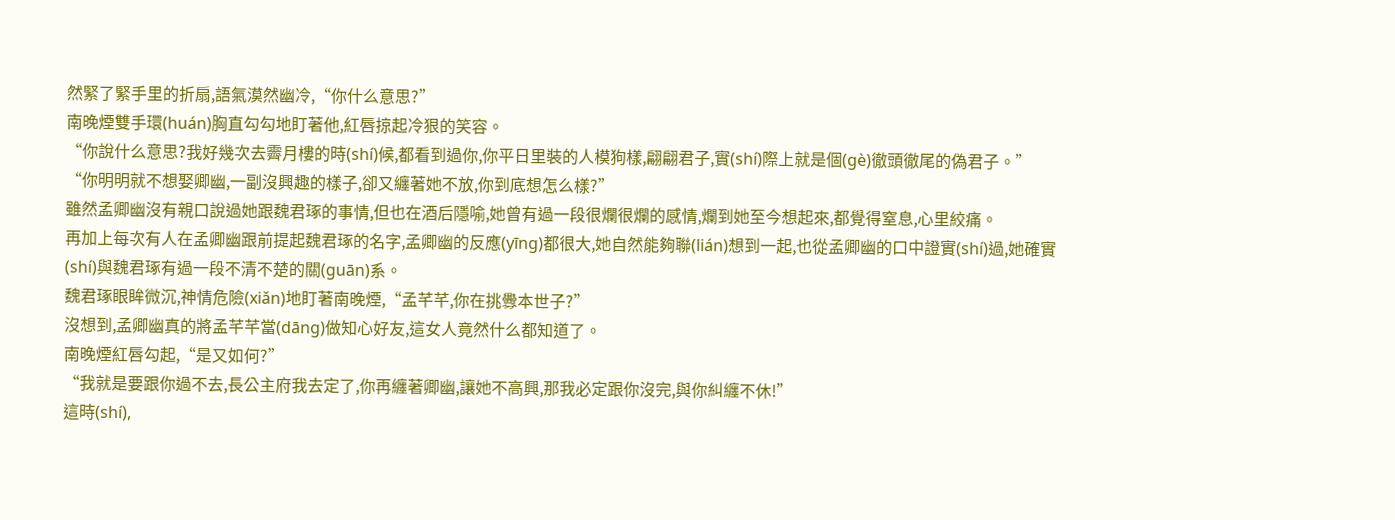然緊了緊手里的折扇,語氣漠然幽冷,“你什么意思?”
南晚煙雙手環(huán)胸直勾勾地盯著他,紅唇掠起冷狠的笑容。
“你說什么意思?我好幾次去霽月樓的時(shí)候,都看到過你,你平日里裝的人模狗樣,翩翩君子,實(shí)際上就是個(gè)徹頭徹尾的偽君子。”
“你明明就不想娶卿幽,一副沒興趣的樣子,卻又纏著她不放,你到底想怎么樣?”
雖然孟卿幽沒有親口說過她跟魏君琢的事情,但也在酒后隱喻,她曾有過一段很爛很爛的感情,爛到她至今想起來,都覺得窒息,心里絞痛。
再加上每次有人在孟卿幽跟前提起魏君琢的名字,孟卿幽的反應(yīng)都很大,她自然能夠聯(lián)想到一起,也從孟卿幽的口中證實(shí)過,她確實(shí)與魏君琢有過一段不清不楚的關(guān)系。
魏君琢眼眸微沉,神情危險(xiǎn)地盯著南晚煙,“孟芊芊,你在挑釁本世子?”
沒想到,孟卿幽真的將孟芊芊當(dāng)做知心好友,這女人竟然什么都知道了。
南晚煙紅唇勾起,“是又如何?”
“我就是要跟你過不去,長公主府我去定了,你再纏著卿幽,讓她不高興,那我必定跟你沒完,與你糾纏不休!”
這時(shí),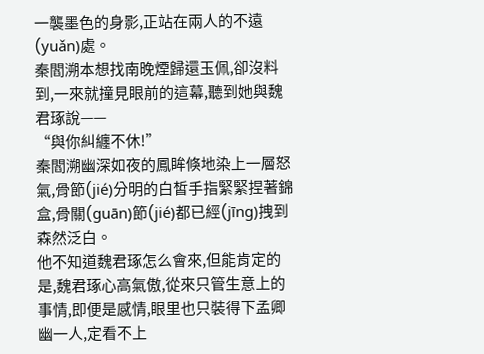一襲墨色的身影,正站在兩人的不遠(yuǎn)處。
秦閻溯本想找南晚煙歸還玉佩,卻沒料到,一來就撞見眼前的這幕,聽到她與魏君琢說——
“與你糾纏不休!”
秦閻溯幽深如夜的鳳眸倏地染上一層怒氣,骨節(jié)分明的白皙手指緊緊捏著錦盒,骨關(guān)節(jié)都已經(jīng)拽到森然泛白。
他不知道魏君琢怎么會來,但能肯定的是,魏君琢心高氣傲,從來只管生意上的事情,即便是感情,眼里也只裝得下孟卿幽一人,定看不上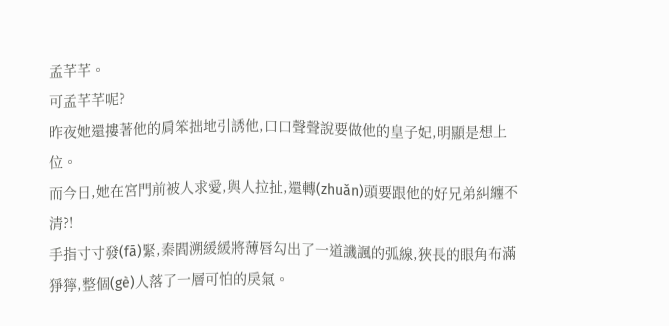孟芊芊。
可孟芊芊呢?
昨夜她還摟著他的肩笨拙地引誘他,口口聲聲說要做他的皇子妃,明顯是想上位。
而今日,她在宮門前被人求愛,與人拉扯,還轉(zhuǎn)頭要跟他的好兄弟糾纏不清?!
手指寸寸發(fā)緊,秦閻溯緩緩將薄唇勾出了一道譏諷的弧線,狹長的眼角布滿猙獰,整個(gè)人落了一層可怕的戾氣。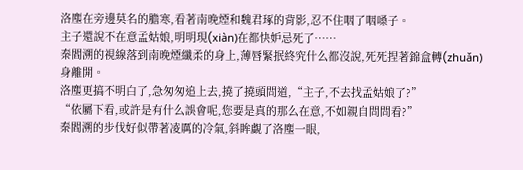洛塵在旁邊莫名的膽寒,看著南晚煙和魏君琢的背影,忍不住咽了咽嗓子。
主子還說不在意孟姑娘,明明現(xiàn)在都快妒忌死了……
秦閻溯的視線落到南晚煙纖柔的身上,薄唇緊抿終究什么都沒說,死死捏著錦盒轉(zhuǎn)身離開。
洛塵更搞不明白了,急匆匆追上去,撓了撓頭問道,“主子,不去找孟姑娘了?”
“依屬下看,或許是有什么誤會呢,您要是真的那么在意,不如親自問問看?”
秦閻溯的步伐好似帶著凌厲的冷氣,斜眸覷了洛塵一眼,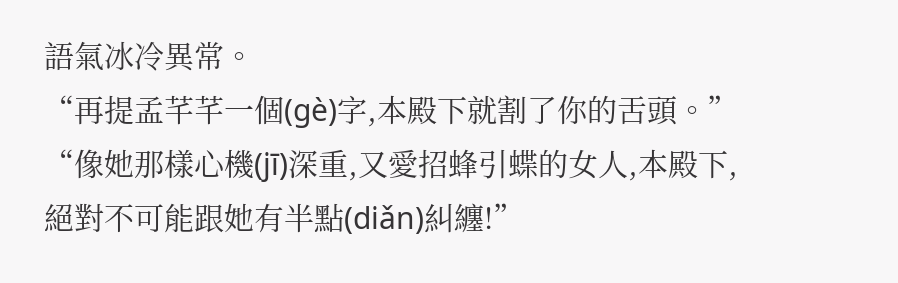語氣冰冷異常。
“再提孟芊芊一個(gè)字,本殿下就割了你的舌頭。”
“像她那樣心機(jī)深重,又愛招蜂引蝶的女人,本殿下,絕對不可能跟她有半點(diǎn)糾纏!”